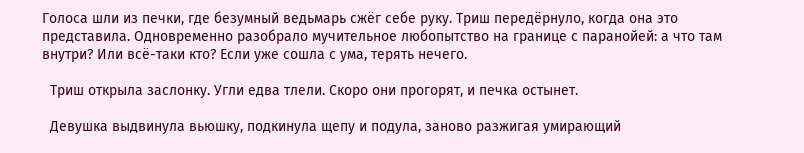Голоса шли из печки, где безумный ведьмарь сжёг себе руку. Триш передёрнуло, когда она это представила. Одновременно разобрало мучительное любопытство на границе с паранойей: а что там внутри? Или всё-таки кто? Если уже сошла с ума, терять нечего.

  Триш открыла заслонку. Угли едва тлели. Скоро они прогорят, и печка остынет.

  Девушка выдвинула вьюшку, подкинула щепу и подула, заново разжигая умирающий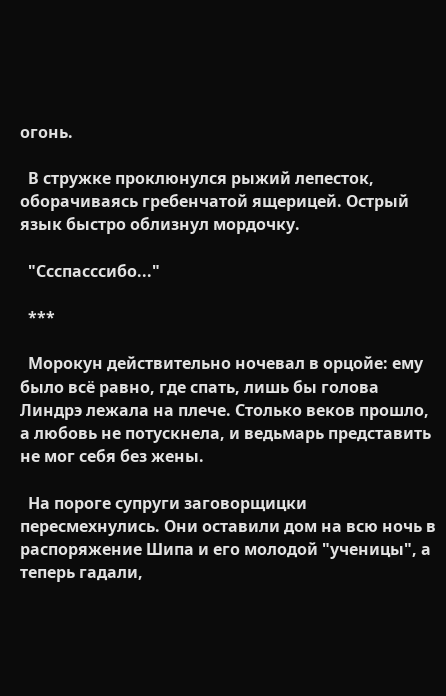огонь.

  В стружке проклюнулся рыжий лепесток, оборачиваясь гребенчатой ящерицей. Острый язык быстро облизнул мордочку.

  "Ссспасссибо..."

  ***

  Морокун действительно ночевал в орцойе: ему было всё равно, где спать, лишь бы голова Линдрэ лежала на плече. Столько веков прошло, а любовь не потускнела, и ведьмарь представить не мог себя без жены.

  На пороге супруги заговорщицки пересмехнулись. Они оставили дом на всю ночь в распоряжение Шипа и его молодой "ученицы", а теперь гадали,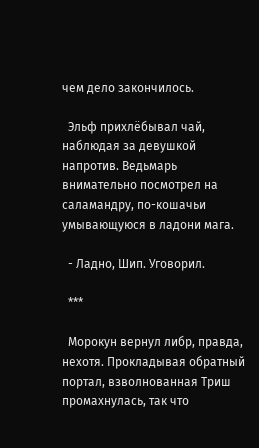чем дело закончилось.

  Эльф прихлёбывал чай, наблюдая за девушкой напротив. Ведьмарь внимательно посмотрел на саламандру, по-кошачьи умывающуюся в ладони мага.

  - Ладно, Шип. Уговорил.

  ***

  Морокун вернул либр, правда, нехотя. Прокладывая обратный портал, взволнованная Триш промахнулась, так что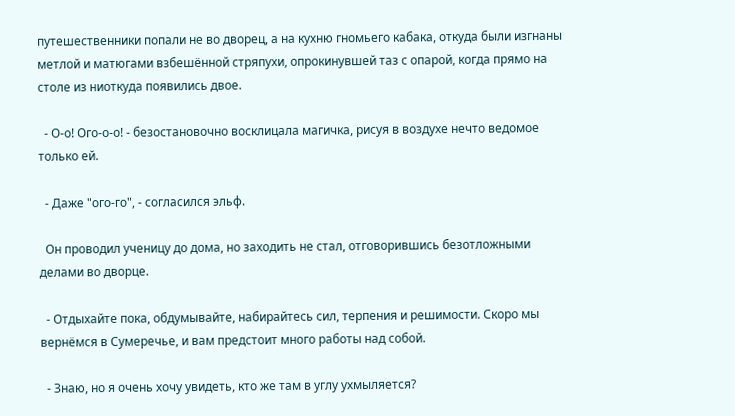путешественники попали не во дворец, а на кухню гномьего кабака, откуда были изгнаны метлой и матюгами взбешённой стряпухи, опрокинувшей таз с опарой, когда прямо на столе из ниоткуда появились двое.

  - О-о! Ого-о-о! - безостановочно восклицала магичка, рисуя в воздухе нечто ведомое только ей.

  - Даже "ого-го", - согласился эльф.

  Он проводил ученицу до дома, но заходить не стал, отговорившись безотложными делами во дворце.

  - Отдыхайте пока, обдумывайте, набирайтесь сил, терпения и решимости. Скоро мы вернёмся в Сумеречье, и вам предстоит много работы над собой.

  - Знаю, но я очень хочу увидеть, кто же там в углу ухмыляется?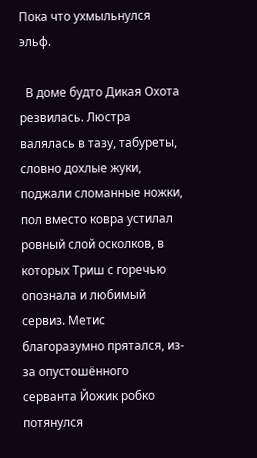Пока что ухмыльнулся эльф.

  В доме будто Дикая Охота резвилась. Люстра валялась в тазу, табуреты, словно дохлые жуки, поджали сломанные ножки, пол вместо ковра устилал ровный слой осколков, в которых Триш с горечью опознала и любимый сервиз. Метис благоразумно прятался, из-за опустошённого серванта Йожик робко потянулся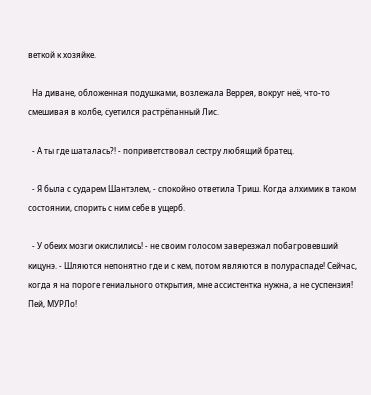веткой к хозяйке.

  На диване, обложенная подушками, возлежала Веррея, вокруг неё, что-то смешивая в колбе, суетился растрёпанный Лис.

  - А ты где шаталась?! - поприветствовал сестру любящий братец.

  - Я была с сударем Шантэлем, - спокойно ответила Триш. Когда алхимик в таком состоянии, спорить с ним себе в ущерб.

  - У обеих мозги окислились! - не своим голосом заверезжал побагровевший кицунэ. - Шляются непонятно где и с кем, потом являются в полураспаде! Сейчас, когда я на пороге гениального открытия, мне ассистентка нужна, а не суспензия! Пей, МУРЛо!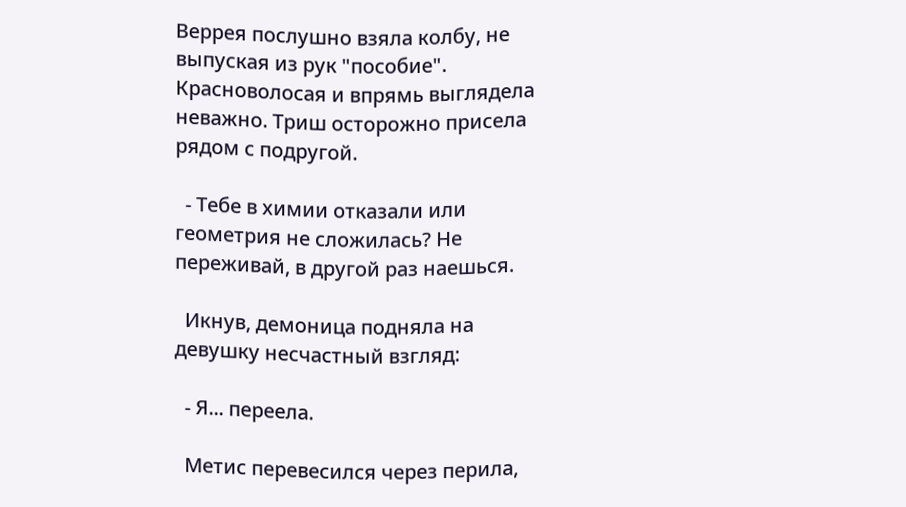Веррея послушно взяла колбу, не выпуская из рук "пособие". Красноволосая и впрямь выглядела неважно. Триш осторожно присела рядом с подругой.

  - Тебе в химии отказали или геометрия не сложилась? Не переживай, в другой раз наешься.

  Икнув, демоница подняла на девушку несчастный взгляд:

  - Я... переела.

  Метис перевесился через перила,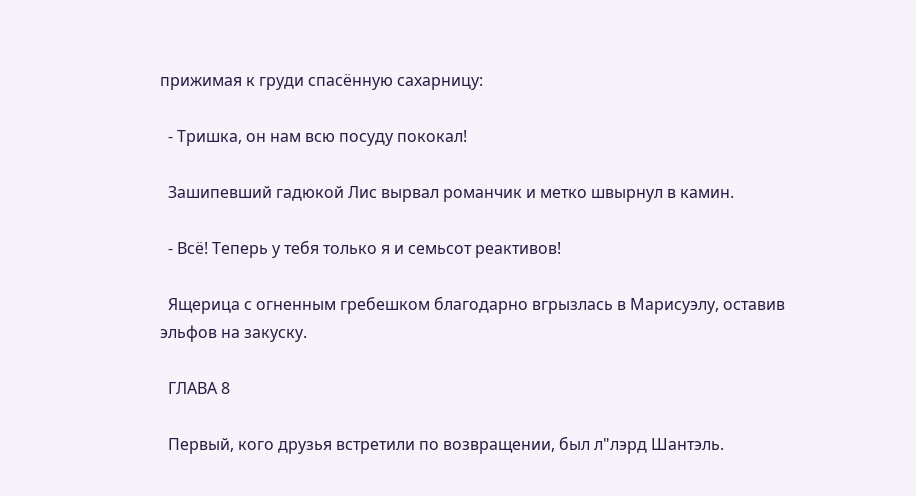прижимая к груди спасённую сахарницу:

  - Тришка, он нам всю посуду пококал!

  Зашипевший гадюкой Лис вырвал романчик и метко швырнул в камин.

  - Всё! Теперь у тебя только я и семьсот реактивов!

  Ящерица с огненным гребешком благодарно вгрызлась в Марисуэлу, оставив эльфов на закуску.

  ГЛАВА 8

  Первый, кого друзья встретили по возвращении, был л"лэрд Шантэль.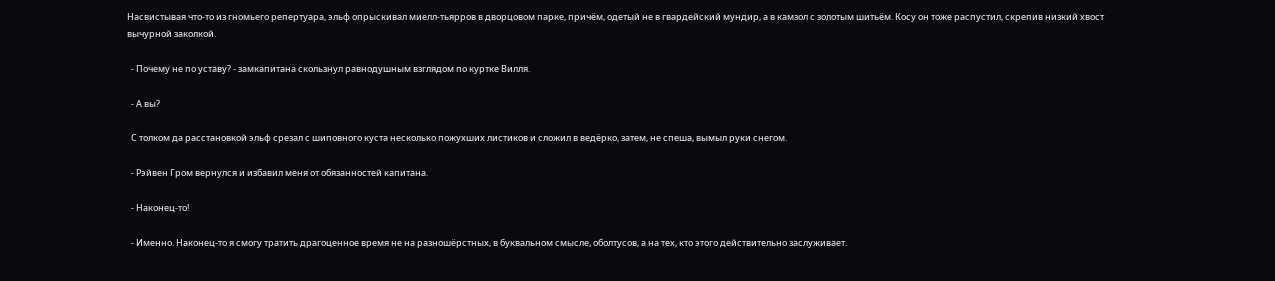Насвистывая что-то из гномьего репертуара, эльф опрыскивал миелл-тьярров в дворцовом парке, причём, одетый не в гвардейский мундир, а в камзол с золотым шитьём. Косу он тоже распустил, скрепив низкий хвост вычурной заколкой.

  - Почему не по уставу? - замкапитана скользнул равнодушным взглядом по куртке Вилля.

  - А вы?

  С толком да расстановкой эльф срезал с шиповного куста несколько пожухших листиков и сложил в ведёрко, затем, не спеша, вымыл руки снегом.

  - Рэйвен Гром вернулся и избавил меня от обязанностей капитана.

  - Наконец-то!

  - Именно. Наконец-то я смогу тратить драгоценное время не на разношёрстных, в буквальном смысле, оболтусов, а на тех, кто этого действительно заслуживает.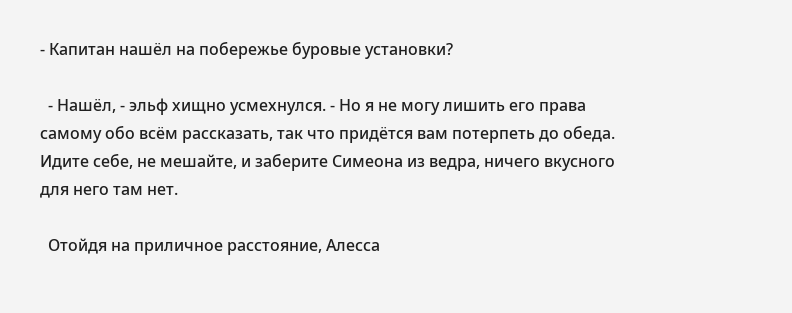- Капитан нашёл на побережье буровые установки?

  - Нашёл, - эльф хищно усмехнулся. - Но я не могу лишить его права самому обо всём рассказать, так что придётся вам потерпеть до обеда. Идите себе, не мешайте, и заберите Симеона из ведра, ничего вкусного для него там нет.

  Отойдя на приличное расстояние, Алесса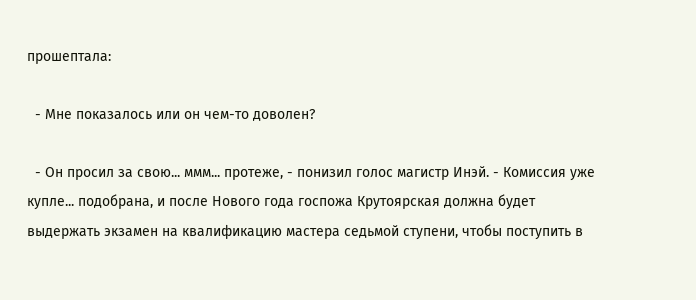прошептала:

  - Мне показалось или он чем-то доволен?

  - Он просил за свою... ммм... протеже, - понизил голос магистр Инэй. - Комиссия уже купле... подобрана, и после Нового года госпожа Крутоярская должна будет выдержать экзамен на квалификацию мастера седьмой ступени, чтобы поступить в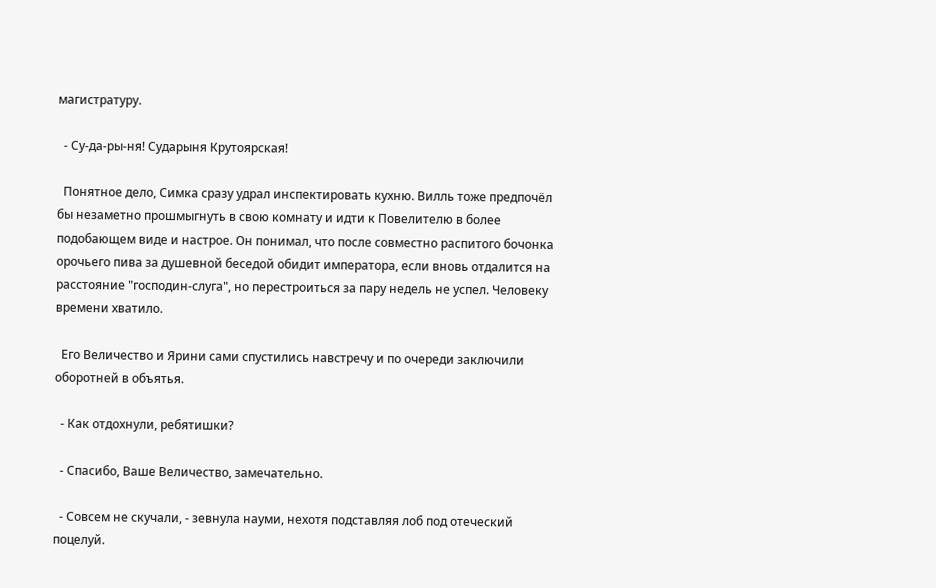магистратуру.

  - Су-да-ры-ня! Сударыня Крутоярская!

  Понятное дело, Симка сразу удрал инспектировать кухню. Вилль тоже предпочёл бы незаметно прошмыгнуть в свою комнату и идти к Повелителю в более подобающем виде и настрое. Он понимал, что после совместно распитого бочонка орочьего пива за душевной беседой обидит императора, если вновь отдалится на расстояние "господин-слуга", но перестроиться за пару недель не успел. Человеку времени хватило.

  Его Величество и Ярини сами спустились навстречу и по очереди заключили оборотней в объятья.

  - Как отдохнули, ребятишки?

  - Спасибо, Ваше Величество, замечательно.

  - Совсем не скучали, - зевнула науми, нехотя подставляя лоб под отеческий поцелуй.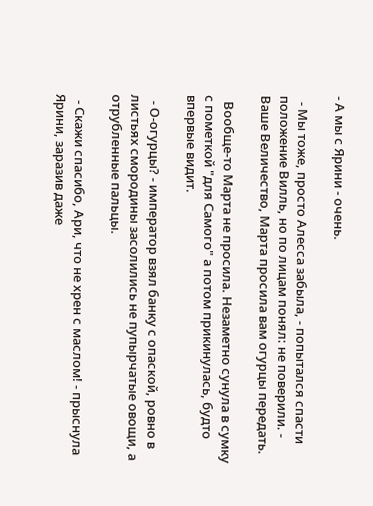- А мы с Ярини - очень.

  - Мы тоже, просто Алесса забыла, - попытался спасти положение Вилль, но по лицам понял: не поверили. - Ваше Величество, Марта просила вам огурцы передать.

  Вообще-то Марта не просила. Незаметно сунула в сумку с пометкой "для Самого" а потом прикинулась, будто впервые видит.

  - О-огурцы? - император взял банку с опаской, ровно в листьях смородины засолились не пупырчатые овощи, а отрубленные пальцы.

  - Скажи спасибо, Ари, что не хрен с маслом! - прыснула Ярини, заразив даже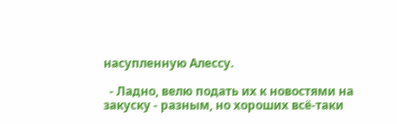насупленную Алессу.

  - Ладно, велю подать их к новостями на закуску - разным, но хороших всё-таки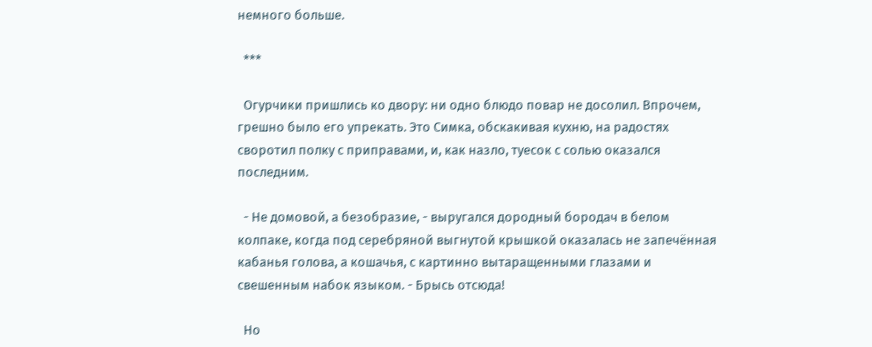немного больше.

  ***

  Огурчики пришлись ко двору: ни одно блюдо повар не досолил. Впрочем, грешно было его упрекать. Это Симка, обскакивая кухню, на радостях своротил полку с приправами, и, как назло, туесок с солью оказался последним.

  - Не домовой, а безобразие, - выругался дородный бородач в белом колпаке, когда под серебряной выгнутой крышкой оказалась не запечённая кабанья голова, а кошачья, с картинно вытаращенными глазами и свешенным набок языком. - Брысь отсюда!

  Но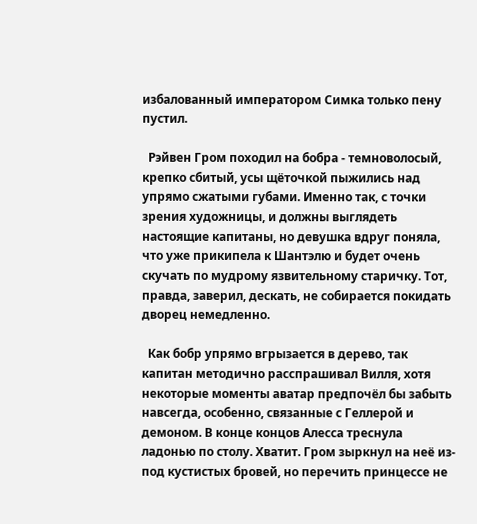избалованный императором Симка только пену пустил.

  Рэйвен Гром походил на бобра - темноволосый, крепко сбитый, усы щёточкой пыжились над упрямо сжатыми губами. Именно так, с точки зрения художницы, и должны выглядеть настоящие капитаны, но девушка вдруг поняла, что уже прикипела к Шантэлю и будет очень скучать по мудрому язвительному старичку. Тот, правда, заверил, дескать, не собирается покидать дворец немедленно.

  Как бобр упрямо вгрызается в дерево, так капитан методично расспрашивал Вилля, хотя некоторые моменты аватар предпочёл бы забыть навсегда, особенно, связанные с Геллерой и демоном. В конце концов Алесса треснула ладонью по столу. Хватит. Гром зыркнул на неё из-под кустистых бровей, но перечить принцессе не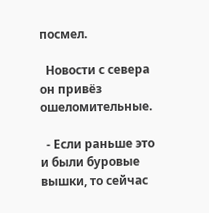посмел.

  Новости с севера он привёз ошеломительные.

  - Если раньше это и были буровые вышки, то сейчас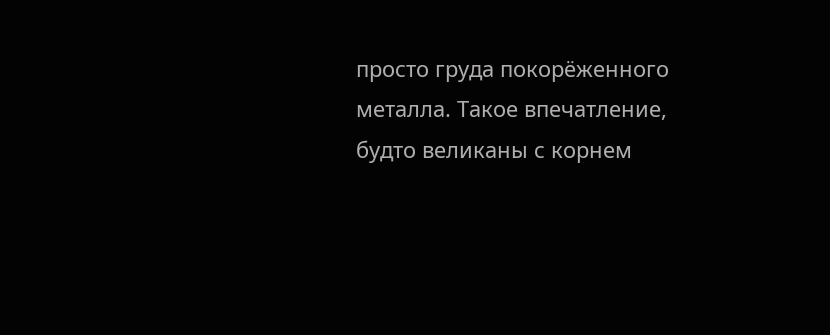просто груда покорёженного металла. Такое впечатление, будто великаны с корнем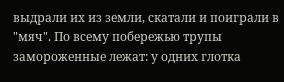выдрали их из земли, скатали и поиграли в "мяч". По всему побережью трупы замороженные лежат: у одних глотка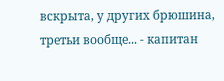вскрыта, у других брюшина, третьи вообще... - капитан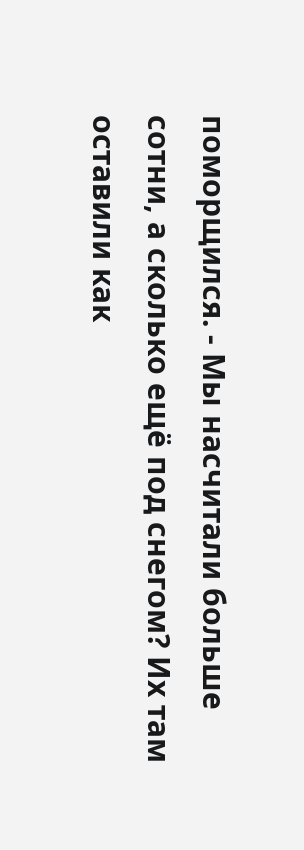поморщился. - Мы насчитали больше сотни, а сколько ещё под снегом? Их там оставили как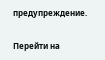предупреждение.


Перейти на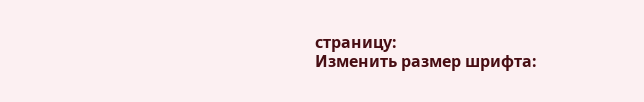страницу:
Изменить размер шрифта: